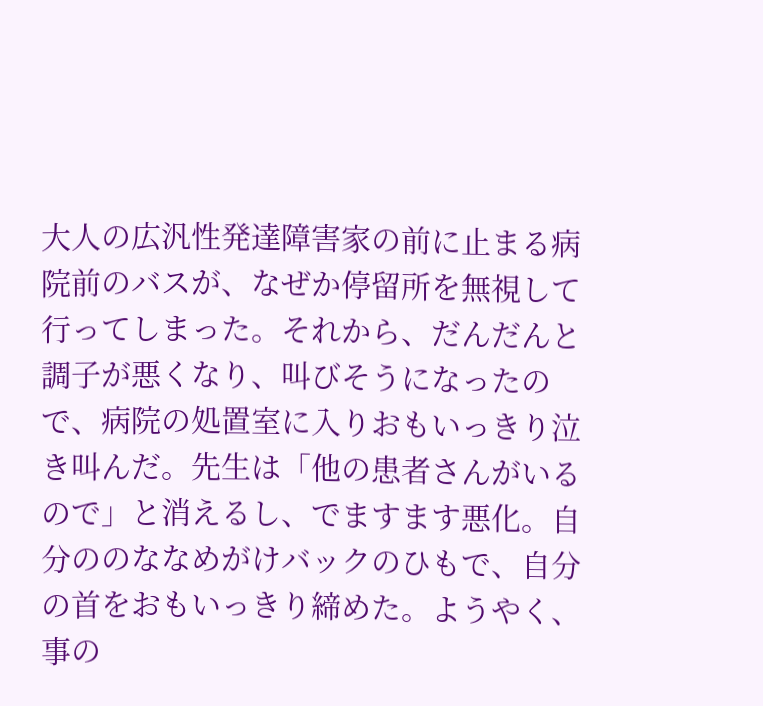大人の広汎性発達障害家の前に止まる病院前のバスが、なぜか停留所を無視して行ってしまった。それから、だんだんと調子が悪くなり、叫びそうになったので、病院の処置室に入りおもいっきり泣き叫んだ。先生は「他の患者さんがいるので」と消えるし、でますます悪化。自分ののななめがけバックのひもで、自分の首をおもいっきり締めた。ようやく、事の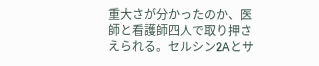重大さが分かったのか、医師と看護師四人で取り押さえられる。セルシン2Aとサ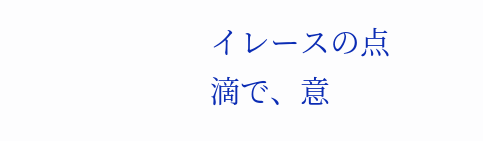イレースの点滴で、意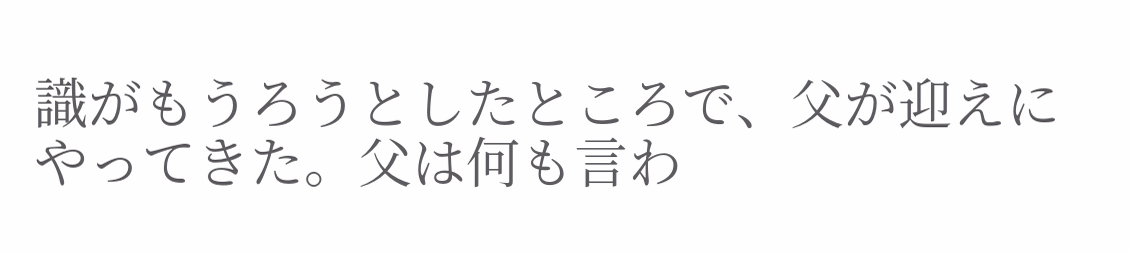識がもうろうとしたところで、父が迎えにやってきた。父は何も言わ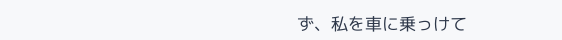ず、私を車に乗っけて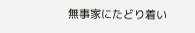無事家にたどり着い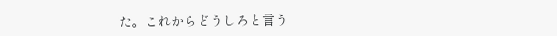た。これからどうしろと言う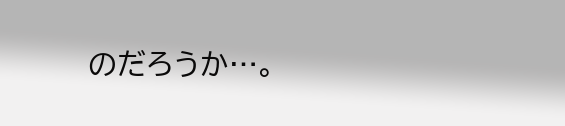のだろうか…。